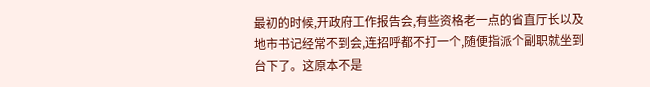最初的时候,开政府工作报告会,有些资格老一点的省直厅长以及地市书记经常不到会,连招呼都不打一个,随便指派个副职就坐到台下了。这原本不是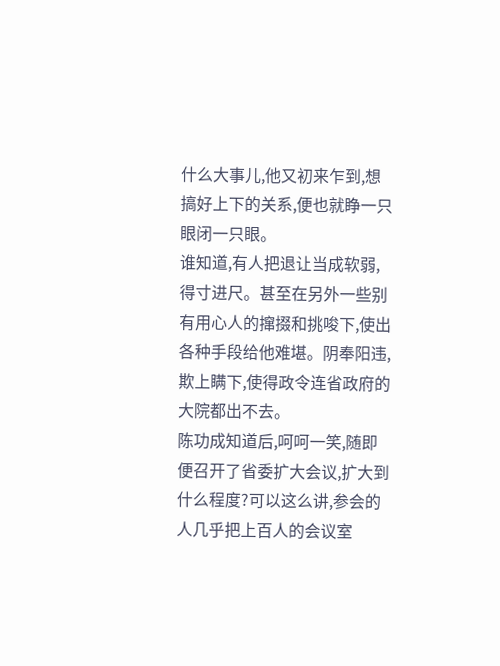什么大事儿,他又初来乍到,想搞好上下的关系,便也就睁一只眼闭一只眼。
谁知道,有人把退让当成软弱,得寸进尺。甚至在另外一些别有用心人的撺掇和挑唆下,使出各种手段给他难堪。阴奉阳违,欺上瞒下,使得政令连省政府的大院都出不去。
陈功成知道后,呵呵一笑,随即便召开了省委扩大会议,扩大到什么程度?可以这么讲,参会的人几乎把上百人的会议室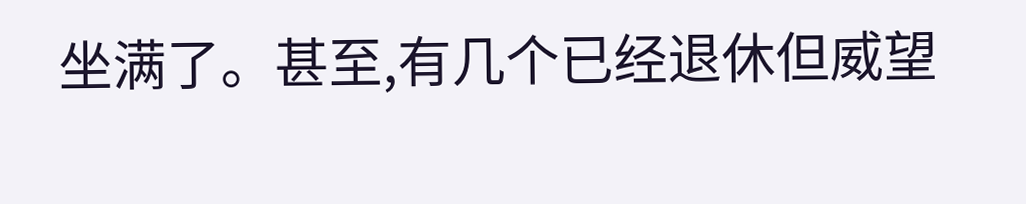坐满了。甚至,有几个已经退休但威望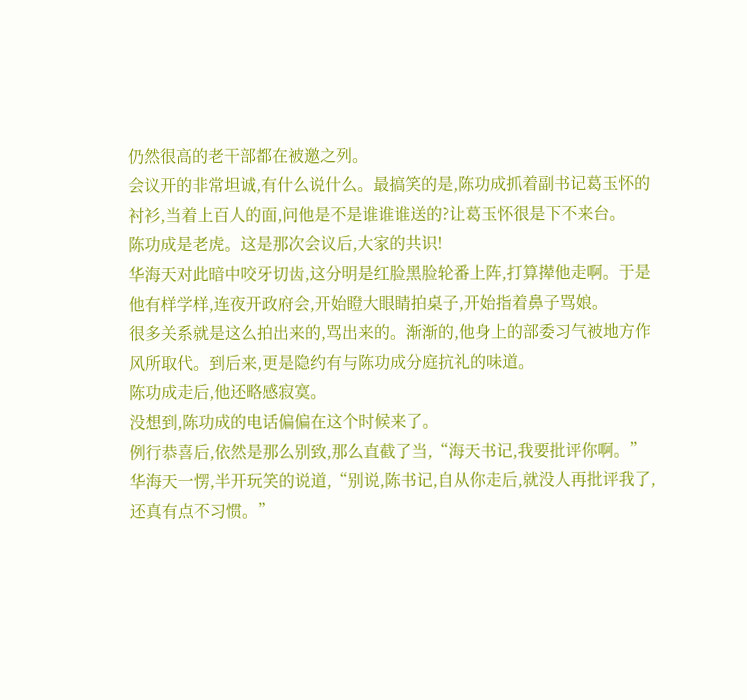仍然很高的老干部都在被邀之列。
会议开的非常坦诚,有什么说什么。最搞笑的是,陈功成抓着副书记葛玉怀的衬衫,当着上百人的面,问他是不是谁谁谁送的?让葛玉怀很是下不来台。
陈功成是老虎。这是那次会议后,大家的共识!
华海天对此暗中咬牙切齿,这分明是红脸黑脸轮番上阵,打算撵他走啊。于是他有样学样,连夜开政府会,开始瞪大眼睛拍桌子,开始指着鼻子骂娘。
很多关系就是这么拍出来的,骂出来的。渐渐的,他身上的部委习气被地方作风所取代。到后来,更是隐约有与陈功成分庭抗礼的味道。
陈功成走后,他还略感寂寞。
没想到,陈功成的电话偏偏在这个时候来了。
例行恭喜后,依然是那么别致,那么直截了当,“海天书记,我要批评你啊。”
华海天一愣,半开玩笑的说道,“别说,陈书记,自从你走后,就没人再批评我了,还真有点不习惯。”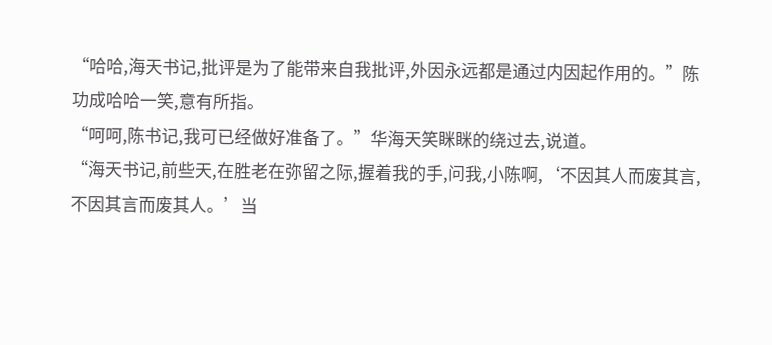“哈哈,海天书记,批评是为了能带来自我批评,外因永远都是通过内因起作用的。”陈功成哈哈一笑,意有所指。
“呵呵,陈书记,我可已经做好准备了。”华海天笑眯眯的绕过去,说道。
“海天书记,前些天,在胜老在弥留之际,握着我的手,问我,小陈啊,‘不因其人而废其言,不因其言而废其人。’当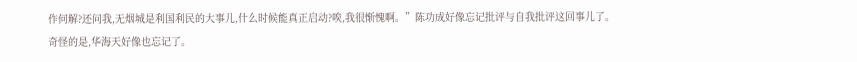作何解?还问我,无烟城是利国利民的大事儿,什么时候能真正启动?唉,我很惭愧啊。”陈功成好像忘记批评与自我批评这回事儿了。
奇怪的是,华海天好像也忘记了。